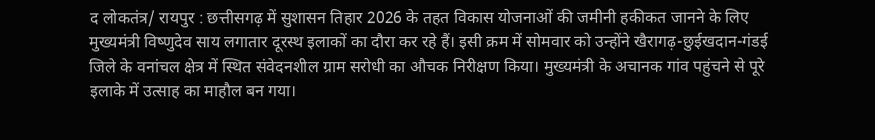द लोकतंत्र/ रायपुर : छत्तीसगढ़ में सुशासन तिहार 2026 के तहत विकास योजनाओं की जमीनी हकीकत जानने के लिए मुख्यमंत्री विष्णुदेव साय लगातार दूरस्थ इलाकों का दौरा कर रहे हैं। इसी क्रम में सोमवार को उन्होंने खैरागढ़-छुईखदान-गंडई जिले के वनांचल क्षेत्र में स्थित संवेदनशील ग्राम सरोधी का औचक निरीक्षण किया। मुख्यमंत्री के अचानक गांव पहुंचने से पूरे इलाके में उत्साह का माहौल बन गया।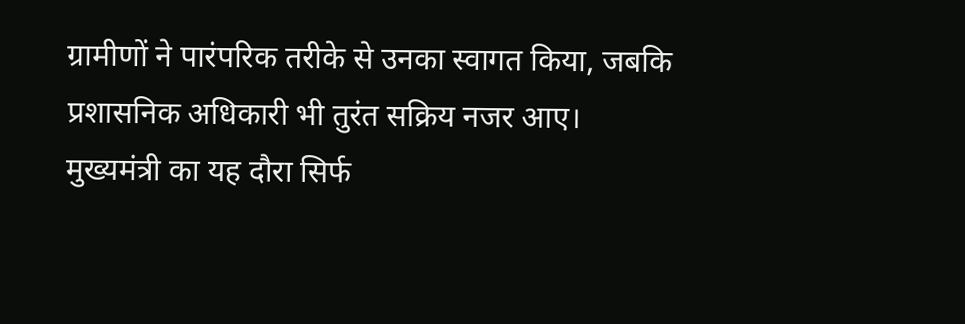ग्रामीणों ने पारंपरिक तरीके से उनका स्वागत किया, जबकि प्रशासनिक अधिकारी भी तुरंत सक्रिय नजर आए।
मुख्यमंत्री का यह दौरा सिर्फ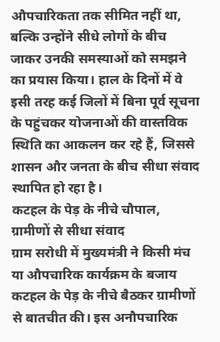औपचारिकता तक सीमित नहीं था, बल्कि उन्होंने सीधे लोगों के बीच जाकर उनकी समस्याओं को समझने का प्रयास किया। हाल के दिनों में वे इसी तरह कई जिलों में बिना पूर्व सूचना के पहुंचकर योजनाओं की वास्तविक स्थिति का आकलन कर रहे हैं, जिससे शासन और जनता के बीच सीधा संवाद स्थापित हो रहा है।
कटहल के पेड़ के नीचे चौपाल, ग्रामीणों से सीधा संवाद
ग्राम सरोधी में मुख्यमंत्री ने किसी मंच या औपचारिक कार्यक्रम के बजाय कटहल के पेड़ के नीचे बैठकर ग्रामीणों से बातचीत की। इस अनौपचारिक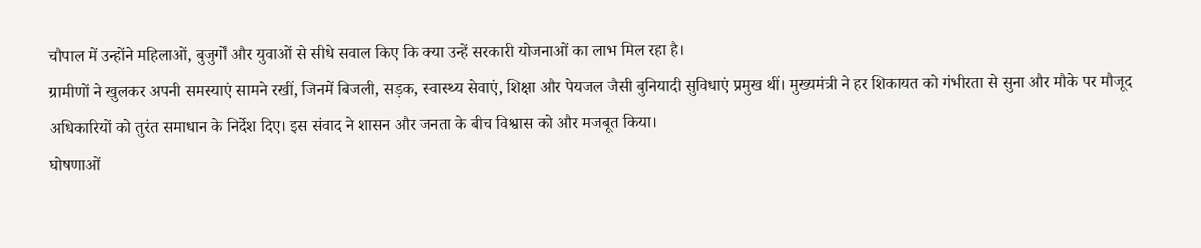चौपाल में उन्होंने महिलाओं, बुजुर्गों और युवाओं से सीधे सवाल किए कि क्या उन्हें सरकारी योजनाओं का लाभ मिल रहा है।
ग्रामीणों ने खुलकर अपनी समस्याएं सामने रखीं, जिनमें बिजली, सड़क, स्वास्थ्य सेवाएं, शिक्षा और पेयजल जैसी बुनियादी सुविधाएं प्रमुख थीं। मुख्यमंत्री ने हर शिकायत को गंभीरता से सुना और मौके पर मौजूद अधिकारियों को तुरंत समाधान के निर्देश दिए। इस संवाद ने शासन और जनता के बीच विश्वास को और मजबूत किया।
घोषणाओं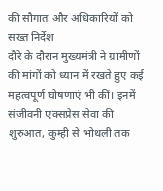की सौगात और अधिकारियों को सख्त निर्देश
दौरे के दौरान मुख्यमंत्री ने ग्रामीणों की मांगों को ध्यान में रखते हुए कई महत्वपूर्ण घोषणाएं भी कीं। इनमें संजीवनी एक्सप्रेस सेवा की शुरुआत, कुम्ही से भोथली तक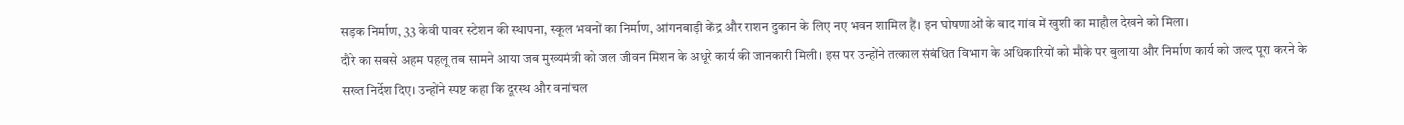सड़क निर्माण, 33 केवी पावर स्टेशन की स्थापना, स्कूल भवनों का निर्माण, आंगनबाड़ी केंद्र और राशन दुकान के लिए नए भवन शामिल हैं। इन घोषणाओं के बाद गांव में खुशी का माहौल देखने को मिला।
दौरे का सबसे अहम पहलू तब सामने आया जब मुख्यमंत्री को जल जीवन मिशन के अधूरे कार्य की जानकारी मिली। इस पर उन्होंने तत्काल संबंधित विभाग के अधिकारियों को मौके पर बुलाया और निर्माण कार्य को जल्द पूरा करने के सख्त निर्देश दिए। उन्होंने स्पष्ट कहा कि दूरस्थ और वनांचल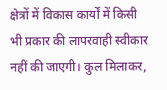क्षेत्रों में विकास कार्यों में किसी भी प्रकार की लापरवाही स्वीकार नहीं की जाएगी। कुल मिलाकर,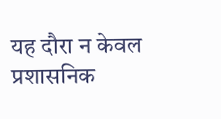यह दौरा न केवल प्रशासनिक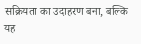सक्रियता का उदाहरण बना, बल्कि यह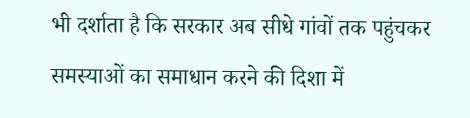भी दर्शाता है कि सरकार अब सीधे गांवों तक पहुंचकर समस्याओं का समाधान करने की दिशा में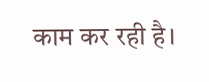काम कर रही है।